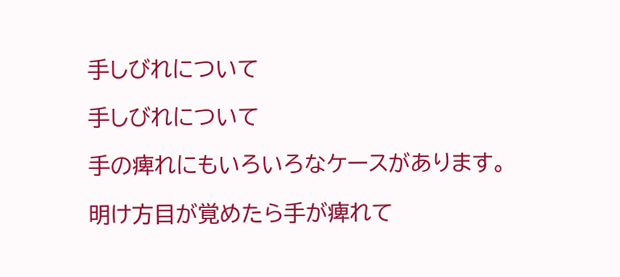手しびれについて

手しびれについて

手の痺れにもいろいろなケースがあります。

明け方目が覚めたら手が痺れて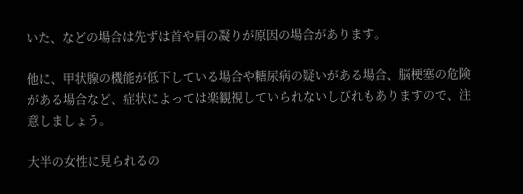いた、などの場合は先ずは首や肩の凝りが原因の場合があります。

他に、甲状腺の機能が低下している場合や糖尿病の疑いがある場合、脳梗塞の危険がある場合など、症状によっては楽観視していられないしびれもありますので、注意しましょう。

大半の女性に見られるの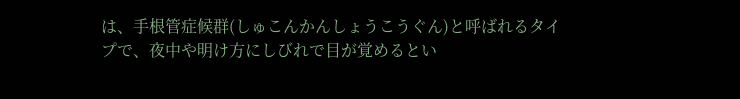は、手根管症候群(しゅこんかんしょうこうぐん)と呼ばれるタイプで、夜中や明け方にしびれで目が覚めるとい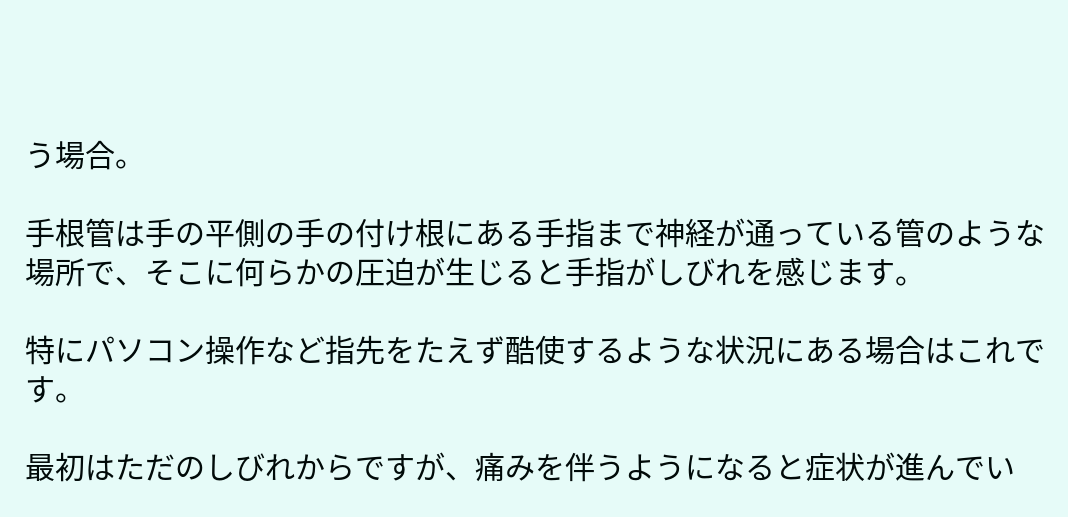う場合。

手根管は手の平側の手の付け根にある手指まで神経が通っている管のような場所で、そこに何らかの圧迫が生じると手指がしびれを感じます。

特にパソコン操作など指先をたえず酷使するような状況にある場合はこれです。

最初はただのしびれからですが、痛みを伴うようになると症状が進んでい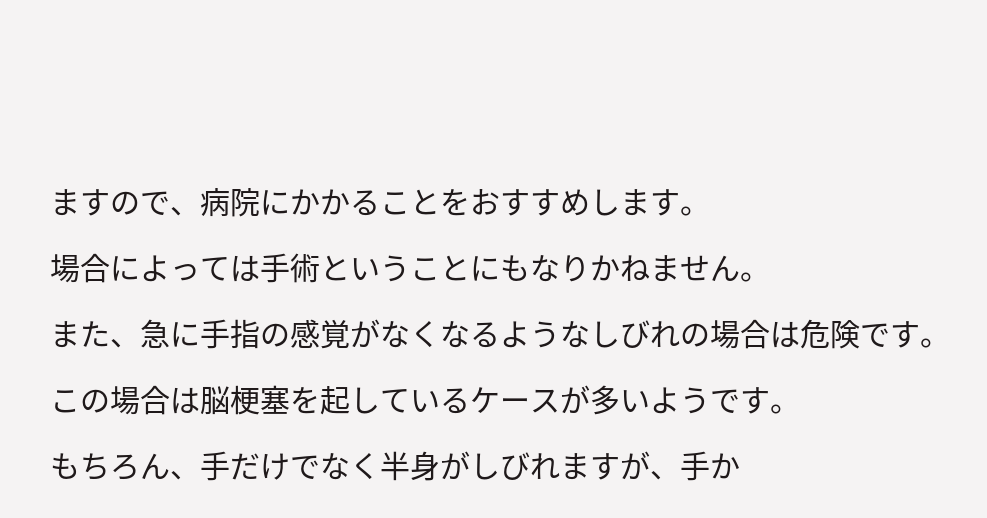ますので、病院にかかることをおすすめします。

場合によっては手術ということにもなりかねません。

また、急に手指の感覚がなくなるようなしびれの場合は危険です。

この場合は脳梗塞を起しているケースが多いようです。

もちろん、手だけでなく半身がしびれますが、手か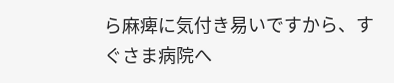ら麻痺に気付き易いですから、すぐさま病院へ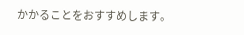かかることをおすすめします。